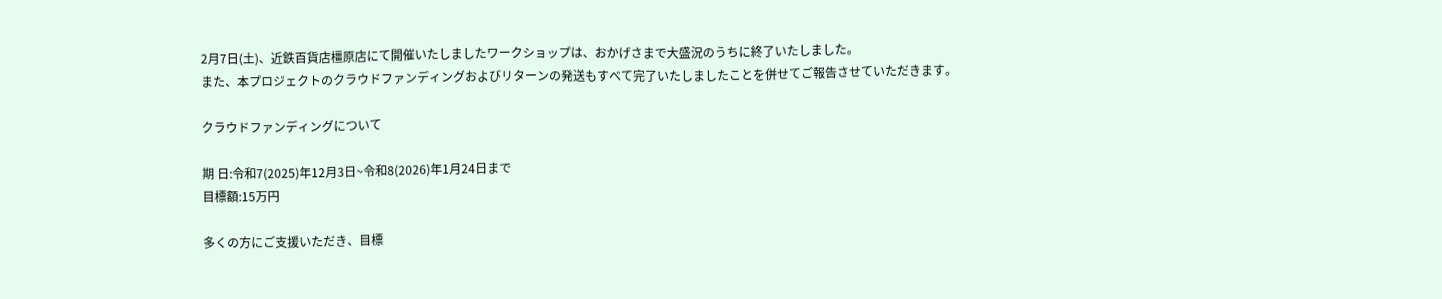2月7日(土)、近鉄百貨店橿原店にて開催いたしましたワークショップは、おかげさまで大盛況のうちに終了いたしました。
また、本プロジェクトのクラウドファンディングおよびリターンの発送もすべて完了いたしましたことを併せてご報告させていただきます。

クラウドファンディングについて

期 日:令和7(2025)年12月3日~令和8(2026)年1月24日まで
目標額:15万円

多くの方にご支援いただき、目標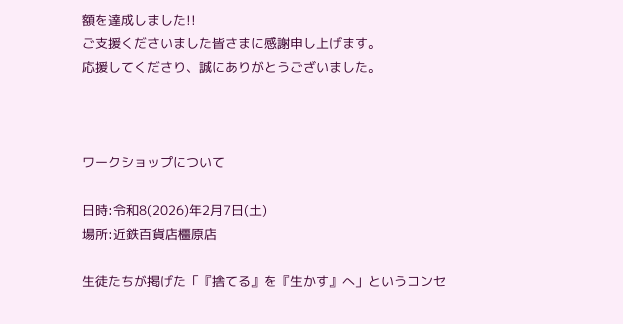額を達成しました!!
ご支援くださいました皆さまに感謝申し上げます。
応援してくださり、誠にありがとうございました。



ワークショップについて

日時:令和8(2026)年2月7日(土)
場所:近鉄百貨店橿原店

生徒たちが掲げた「『捨てる』を『生かす』へ」というコンセ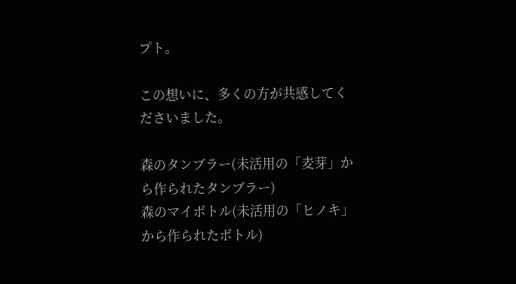プト。

この想いに、多くの方が共感してくださいました。

森のタンブラー(未活用の「麦芽」から作られたタンブラー)
森のマイボトル(未活用の「ヒノキ」から作られたボトル)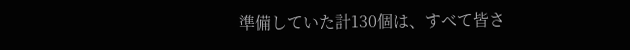準備していた計130個は、すべて皆さ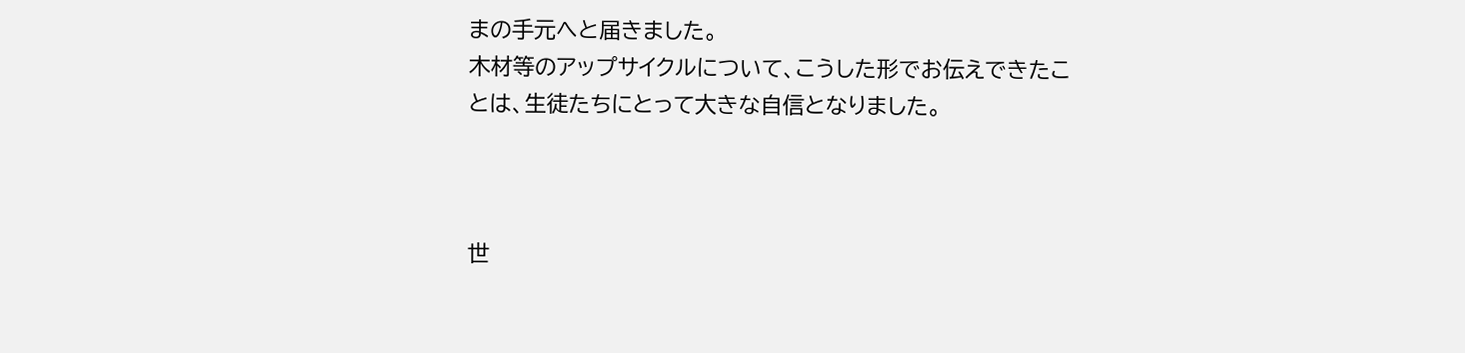まの手元へと届きました。
木材等のアップサイクルについて、こうした形でお伝えできたことは、生徒たちにとって大きな自信となりました。



世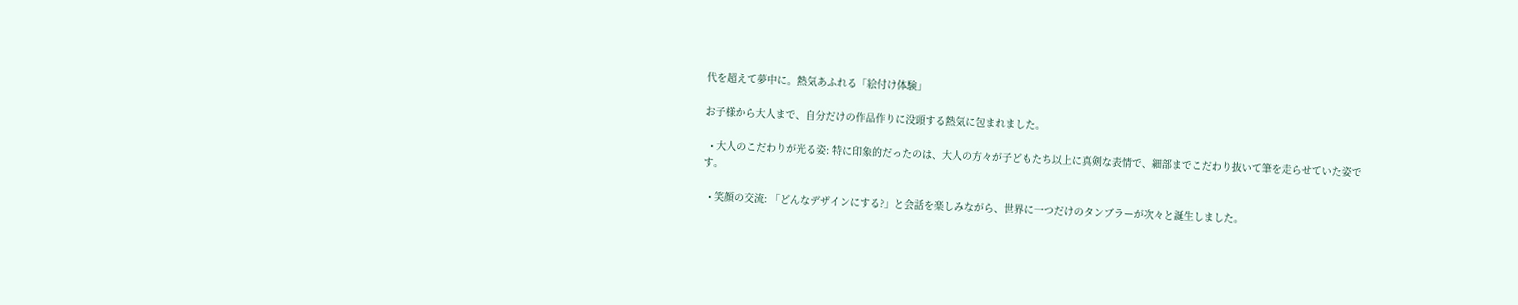代を超えて夢中に。熱気あふれる「絵付け体験」

お子様から大人まで、自分だけの作品作りに没頭する熱気に包まれました。

  • 大人のこだわりが光る姿: 特に印象的だったのは、大人の方々が子どもたち以上に真剣な表情で、細部までこだわり抜いて筆を走らせていた姿です。

  • 笑顔の交流: 「どんなデザインにする?」と会話を楽しみながら、世界に一つだけのタンブラーが次々と誕生しました。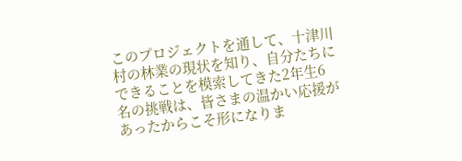このプロジェクトを通して、十津川村の林業の現状を知り、自分たちにできることを模索してきた2年生6名の挑戦は、皆さまの温かい応援があったからこそ形になりま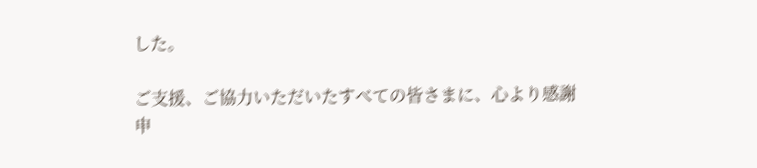した。

ご支援、ご協力いただいたすべての皆さまに、心より感謝申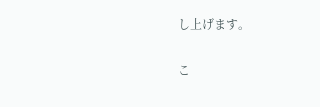し上げます。

こ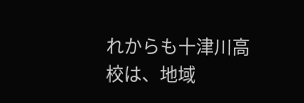れからも十津川高校は、地域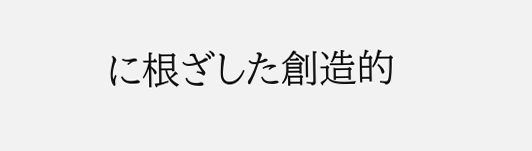に根ざした創造的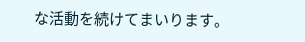な活動を続けてまいります。